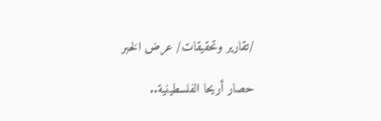/تقارير وتحقيقات/ عرض الخبر

حصار أريحا الفلسطينية..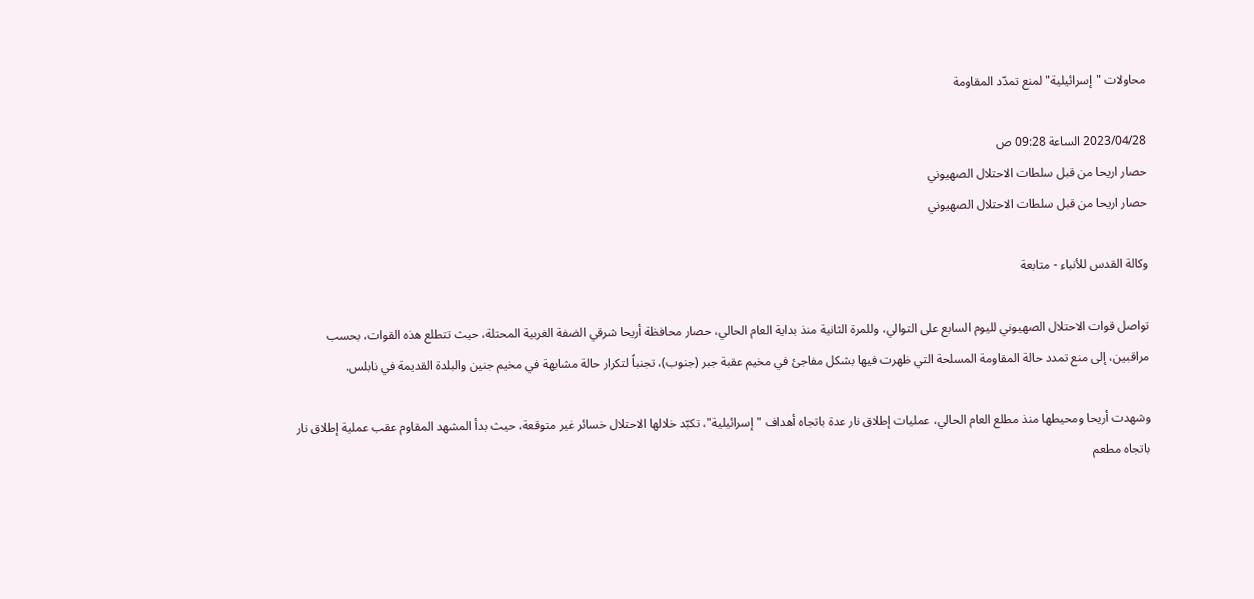محاولات "إسرائيلية" لمنع تمدّد المقاومة

2023/04/28 الساعة 09:28 ص
حصار اريحا من قبل سلطات الاحتلال الصهيوني
حصار اريحا من قبل سلطات الاحتلال الصهيوني

وكالة القدس للأنباء - متابعة

تواصل قوات الاحتلال الصهيوني لليوم السابع على التوالي، وللمرة الثانية منذ بداية العام الحالي، حصار محافظة أريحا شرقي الضفة الغربية المحتلة، حيث تتطلع هذه القوات، بحسب مراقبين، إلى منع تمدد حالة المقاومة المسلحة التي ظهرت فيها بشكل مفاجئ في مخيم عقبة جبر (جنوب)، تجنباً لتكرار حالة مشابهة في مخيم جنين والبلدة القديمة في نابلس.

وشهدت أريحا ومحيطها منذ مطلع العام الحالي، عمليات إطلاق نار عدة باتجاه أهداف "إسرائيلية"، تكبّد خلالها الاحتلال خسائر غير متوقعة، حيث بدأ المشهد المقاوم عقب عملية إطلاق نار باتجاه مطعم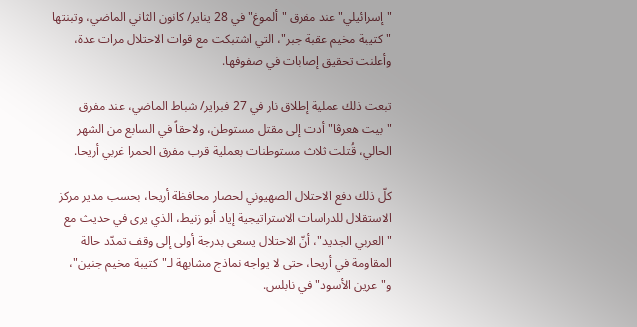"إسرائيلي" عند مفرق "ألموغ" في 28 يناير/ كانون الثاني الماضي، وتبنتها "كتيبة مخيم عقبة جبر"، التي اشتبكت مع قوات الاحتلال مرات عدة، وأعلنت تحقيق إصابات في صفوفها.

تبعت ذلك عملية إطلاق نار في 27 فبراير/ شباط الماضي، عند مفرق "بيت هعرڤا" أدت إلى مقتل مستوطن، ولاحقاً في السابع من الشهر الحالي، قُتلت ثلاث مستوطنات بعملية قرب مفرق الحمرا غربي أريحا.

كلّ ذلك دفع الاحتلال الصهيوني لحصار محافظة أريحا، بحسب مدير مركز الاستقلال للدراسات الاستراتيجية إياد أبو زنيط، الذي يرى في حديث مع "العربي الجديد"، أنّ الاحتلال يسعى بدرجة أولى إلى وقف تمدّد حالة المقاومة في أريحا، حتى لا يواجه نماذج مشابهة لـ"كتيبة مخيم جنين"، و"عرين الأسود" في نابلس.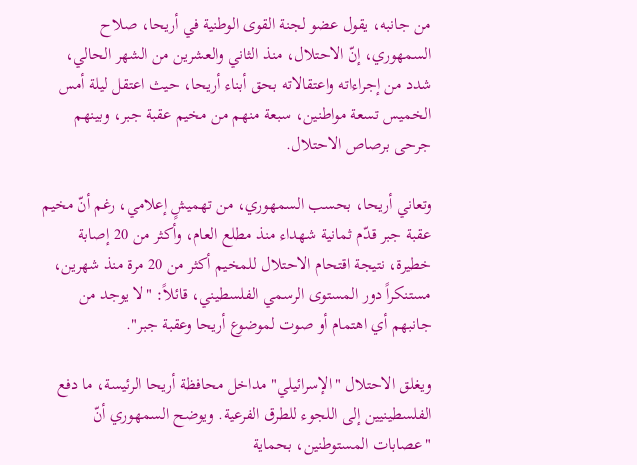من جانبه، يقول عضو لجنة القوى الوطنية في أريحا، صلاح السمهوري، إنّ الاحتلال، منذ الثاني والعشرين من الشهر الحالي، شدد من إجراءاته واعتقالاته بحق أبناء أريحا، حيث اعتقل ليلة أمس الخميس تسعة مواطنين، سبعة منهم من مخيم عقبة جبر، وبينهم جرحى برصاص الاحتلال.

وتعاني أريحا، بحسب السمهوري، من تهميشٍ إعلامي، رغم أنّ مخيم عقبة جبر قدّم ثمانية شهداء منذ مطلع العام، وأكثر من 20 إصابة خطيرة، نتيجة اقتحام الاحتلال للمخيم أكثر من 20 مرة منذ شهرين، مستنكراً دور المستوى الرسمي الفلسطيني، قائلاً: "لا يوجد من جانبهم أي اهتمام أو صوت لموضوع أريحا وعقبة جبر".

ويغلق الاحتلال "الإسرائيلي" مداخل محافظة أريحا الرئيسة، ما دفع الفلسطينيين إلى اللجوء للطرق الفرعية. ويوضح السمهوري أنّ "عصابات المستوطنين، بحماية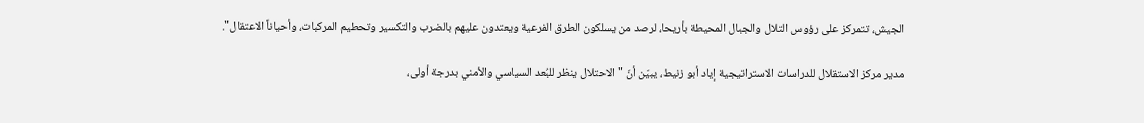الجيش، تتمركز على رؤوس التلال والجبال المحيطة بأريحا، لرصد من يسلكون الطرق الفرعية ويعتدون عليهم بالضرب والتكسير وتحطيم المركبات، وأحياناً الاعتقال".

مدير مركز الاستقلال للدراسات الاستراتيجية إياد أبو زنيط، يبيّن أنّ "الاحتلال ينظر للبُعد السياسي والأمني بدرجة أولى،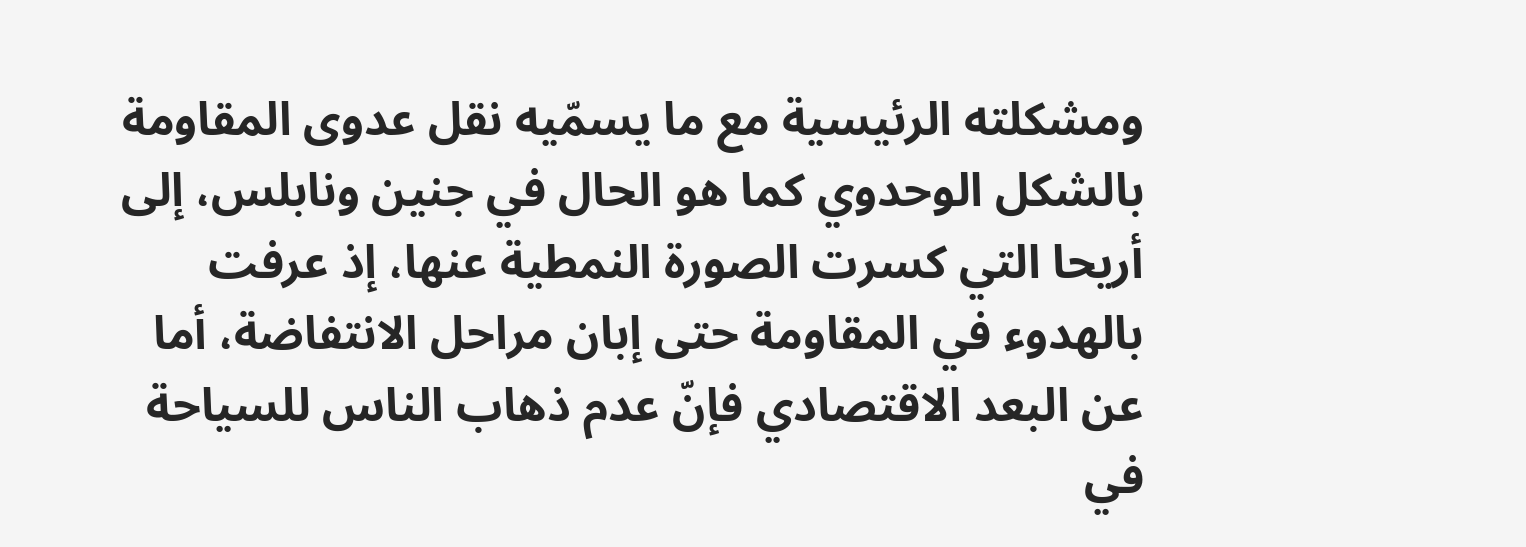ومشكلته الرئيسية مع ما يسمّيه نقل عدوى المقاومة بالشكل الوحدوي كما هو الحال في جنين ونابلس، إلى أريحا التي كسرت الصورة النمطية عنها، إذ عرفت بالهدوء في المقاومة حتى إبان مراحل الانتفاضة، أما عن البعد الاقتصادي فإنّ عدم ذهاب الناس للسياحة في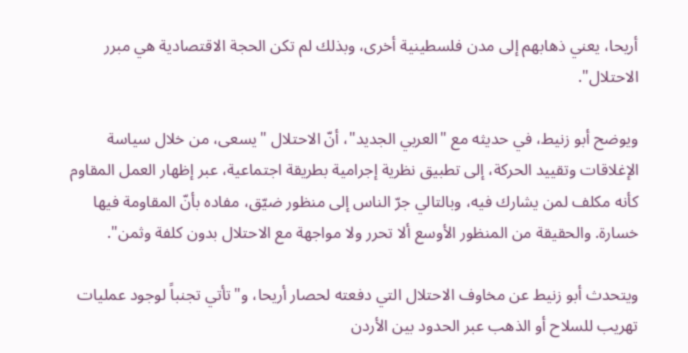أريحا، يعني ذهابهم إلى مدن فلسطينية أخرى، وبذلك لم تكن الحجة الاقتصادية هي مبرر الاحتلال".

ويوضح أبو زنيط، في حديثه مع "العربي الجديد"، أنّ الاحتلال "يسعى، من خلال سياسة الإغلاقات وتقييد الحركة، إلى تطبيق نظرية إجرامية بطريقة اجتماعية، عبر إظهار العمل المقاوم كأنه مكلف لمن يشارك فيه، وبالتالي جرّ الناس إلى منظور ضيّق، مفاده بأنّ المقاومة فيها خسارة. والحقيقة من المنظور الأوسع ألا تحرر ولا مواجهة مع الاحتلال بدون كلفة وثمن".

ويتحدث أبو زنيط عن مخاوف الاحتلال التي دفعته لحصار أريحا، و"تأتي تجنباً لوجود عمليات تهريب للسلاح أو الذهب عبر الحدود بين الأردن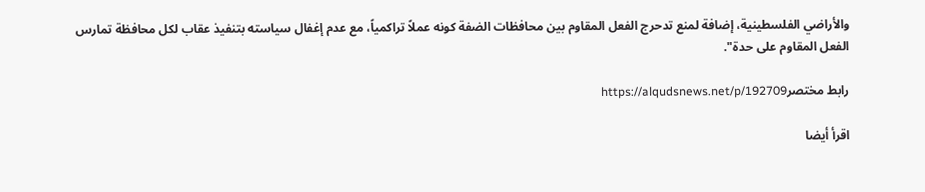والأراضي الفلسطينية، إضافة لمنع تدحرج الفعل المقاوم بين محافظات الضفة كونه عملاً تراكمياً، مع عدم إغفال سياسته بتنفيذ عقاب لكل محافظة تمارس الفعل المقاوم على حدة".

رابط مختصرhttps://alqudsnews.net/p/192709

اقرأ أيضا